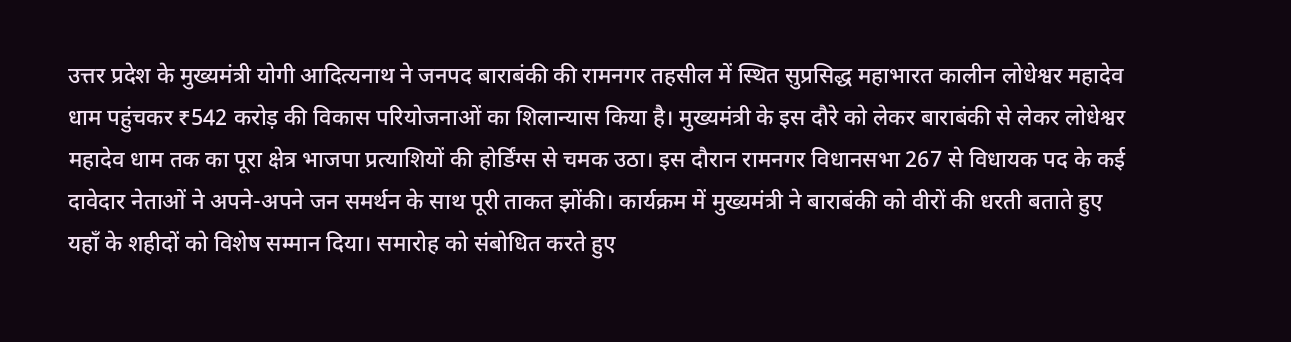उत्तर प्रदेश के मुख्यमंत्री योगी आदित्यनाथ ने जनपद बाराबंकी की रामनगर तहसील में स्थित सुप्रसिद्ध महाभारत कालीन लोधेश्वर महादेव धाम पहुंचकर ₹542 करोड़ की विकास परियोजनाओं का शिलान्यास किया है। मुख्यमंत्री के इस दौरे को लेकर बाराबंकी से लेकर लोधेश्वर महादेव धाम तक का पूरा क्षेत्र भाजपा प्रत्याशियों की होर्डिंग्स से चमक उठा। इस दौरान रामनगर विधानसभा 267 से विधायक पद के कई दावेदार नेताओं ने अपने-अपने जन समर्थन के साथ पूरी ताकत झोंकी। कार्यक्रम में मुख्यमंत्री ने बाराबंकी को वीरों की धरती बताते हुए यहाँ के शहीदों को विशेष सम्मान दिया। समारोह को संबोधित करते हुए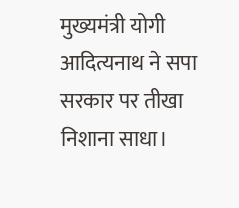मुख्यमंत्री योगी आदित्यनाथ ने सपा सरकार पर तीखा निशाना साधा।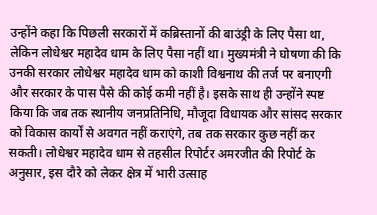उन्होंने कहा कि पिछली सरकारों में कब्रिस्तानों की बाउंड्री के लिए पैसा था, लेकिन लोधेश्वर महादेव धाम के लिए पैसा नहीं था। मुख्यमंत्री ने घोषणा की कि उनकी सरकार लोधेश्वर महादेव धाम को काशी विश्वनाथ की तर्ज पर बनाएगी और सरकार के पास पैसे की कोई कमी नहीं है। इसके साथ ही उन्होंने स्पष्ट किया कि जब तक स्थानीय जनप्रतिनिधि, मौजूदा विधायक और सांसद सरकार को विकास कार्यों से अवगत नहीं कराएंगे, तब तक सरकार कुछ नहीं कर सकती। लोधेश्वर महादेव धाम से तहसील रिपोर्टर अमरजीत की रिपोर्ट के अनुसार, इस दौरे को लेकर क्षेत्र में भारी उत्साह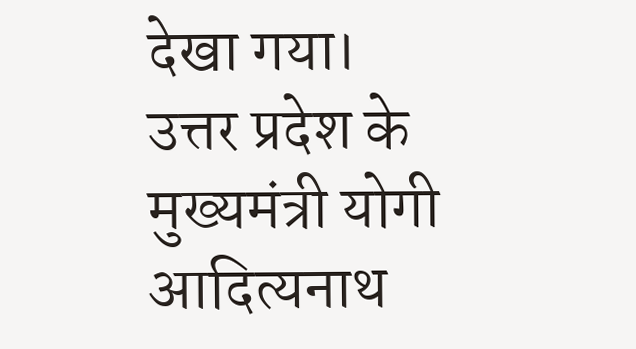देखा गया।
उत्तर प्रदेश के मुख्यमंत्री योगी आदित्यनाथ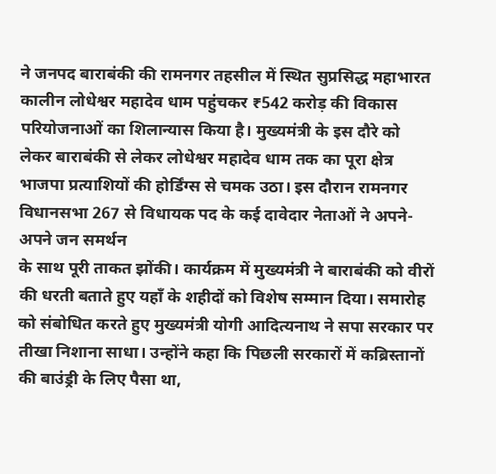ने जनपद बाराबंकी की रामनगर तहसील में स्थित सुप्रसिद्ध महाभारत कालीन लोधेश्वर महादेव धाम पहुंचकर ₹542 करोड़ की विकास परियोजनाओं का शिलान्यास किया है। मुख्यमंत्री के इस दौरे को लेकर बाराबंकी से लेकर लोधेश्वर महादेव धाम तक का पूरा क्षेत्र भाजपा प्रत्याशियों की होर्डिंग्स से चमक उठा। इस दौरान रामनगर विधानसभा 267 से विधायक पद के कई दावेदार नेताओं ने अपने-अपने जन समर्थन
के साथ पूरी ताकत झोंकी। कार्यक्रम में मुख्यमंत्री ने बाराबंकी को वीरों की धरती बताते हुए यहाँ के शहीदों को विशेष सम्मान दिया। समारोह को संबोधित करते हुए मुख्यमंत्री योगी आदित्यनाथ ने सपा सरकार पर तीखा निशाना साधा। उन्होंने कहा कि पिछली सरकारों में कब्रिस्तानों की बाउंड्री के लिए पैसा था,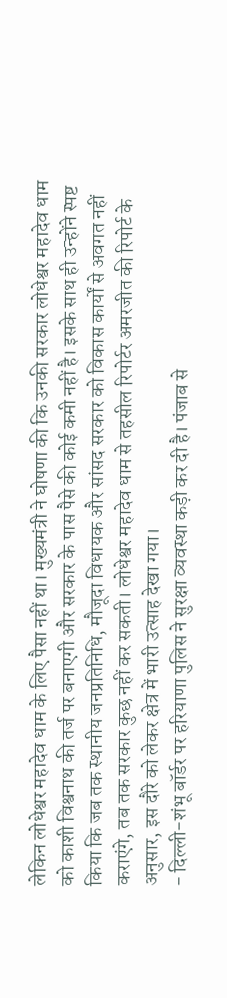लेकिन लोधेश्वर महादेव धाम के लिए पैसा नहीं था। मुख्यमंत्री ने घोषणा की कि उनकी सरकार लोधेश्वर महादेव धाम
को काशी विश्वनाथ की तर्ज पर बनाएगी और सरकार के पास पैसे की कोई कमी नहीं है। इसके साथ ही उन्होंने स्पष्ट किया कि जब तक स्थानीय जनप्रतिनिधि, मौजूदा विधायक और सांसद सरकार को विकास कार्यों से अवगत नहीं कराएंगे, तब तक सरकार कुछ नहीं कर सकती। लोधेश्वर महादेव धाम से तहसील रिपोर्टर अमरजीत की रिपोर्ट के अनुसार, इस दौरे को लेकर क्षेत्र में भारी उत्साह देखा गया।
- दिल्ली-शंभू बॉर्डर पर हरियाणा पुलिस ने सुरक्षा व्यवस्था कड़ी कर दी है। पंजाब से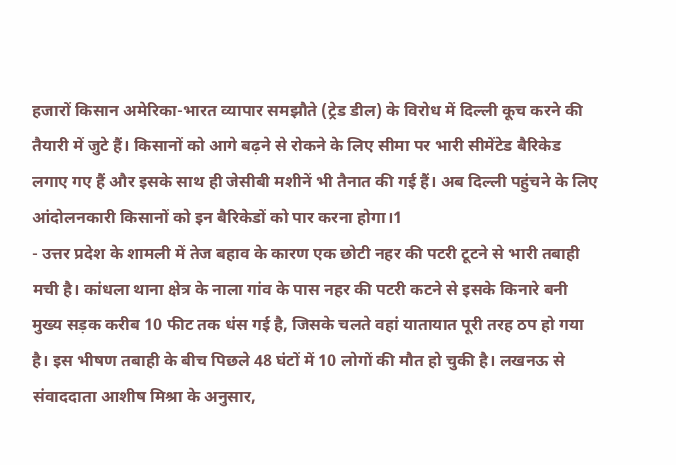हजारों किसान अमेरिका-भारत व्यापार समझौते (ट्रेड डील) के विरोध में दिल्ली कूच करने की तैयारी में जुटे हैं। किसानों को आगे बढ़ने से रोकने के लिए सीमा पर भारी सीमेंटेड बैरिकेड लगाए गए हैं और इसके साथ ही जेसीबी मशीनें भी तैनात की गई हैं। अब दिल्ली पहुंचने के लिए आंदोलनकारी किसानों को इन बैरिकेडों को पार करना होगा।1
- उत्तर प्रदेश के शामली में तेज बहाव के कारण एक छोटी नहर की पटरी टूटने से भारी तबाही मची है। कांधला थाना क्षेत्र के नाला गांव के पास नहर की पटरी कटने से इसके किनारे बनी मुख्य सड़क करीब 10 फीट तक धंस गई है, जिसके चलते वहां यातायात पूरी तरह ठप हो गया है। इस भीषण तबाही के बीच पिछले 48 घंटों में 10 लोगों की मौत हो चुकी है। लखनऊ से संवाददाता आशीष मिश्रा के अनुसार,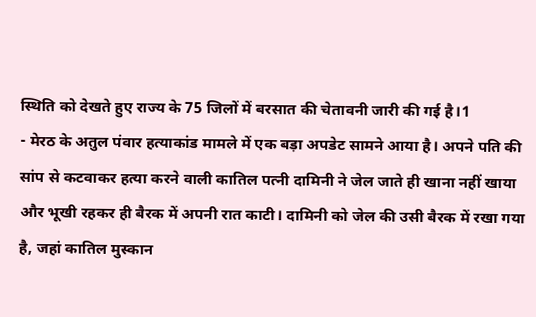स्थिति को देखते हुए राज्य के 75 जिलों में बरसात की चेतावनी जारी की गई है।1
- मेरठ के अतुल पंवार हत्याकांड मामले में एक बड़ा अपडेट सामने आया है। अपने पति की सांप से कटवाकर हत्या करने वाली कातिल पत्नी दामिनी ने जेल जाते ही खाना नहीं खाया और भूखी रहकर ही बैरक में अपनी रात काटी। दामिनी को जेल की उसी बैरक में रखा गया है, जहां कातिल मुस्कान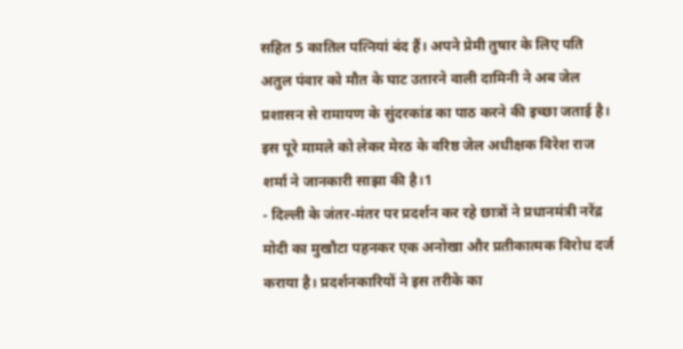सहित 5 कातिल पत्नियां बंद हैं। अपने प्रेमी तुषार के लिए पति अतुल पंवार को मौत के घाट उतारने वाली दामिनी ने अब जेल प्रशासन से रामायण के सुंदरकांड का पाठ करने की इच्छा जताई है। इस पूरे मामले को लेकर मेरठ के वरिष्ठ जेल अधीक्षक विरेश राज शर्मा ने जानकारी साझा की है।1
- दिल्ली के जंतर-मंतर पर प्रदर्शन कर रहे छात्रों ने प्रधानमंत्री नरेंद्र मोदी का मुखौटा पहनकर एक अनोखा और प्रतीकात्मक विरोध दर्ज कराया है। प्रदर्शनकारियों ने इस तरीके का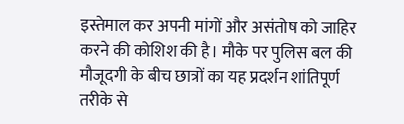इस्तेमाल कर अपनी मांगों और असंतोष को जाहिर करने की कोशिश की है। मौके पर पुलिस बल की मौजूदगी के बीच छात्रों का यह प्रदर्शन शांतिपूर्ण तरीके से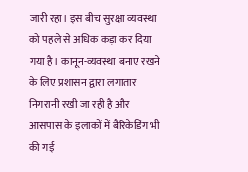जारी रहा। इस बीच सुरक्षा व्यवस्था को पहले से अधिक कड़ा कर दिया गया है। कानून-व्यवस्था बनाए रखने के लिए प्रशासन द्वारा लगातार निगरानी रखी जा रही है और आसपास के इलाकों में बैरिकेडिंग भी की गई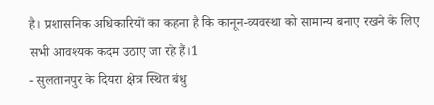है। प्रशासनिक अधिकारियों का कहना है कि कानून-व्यवस्था को सामान्य बनाए रखने के लिए सभी आवश्यक कदम उठाए जा रहे हैं।1
- सुलतानपुर के दियरा क्षेत्र स्थित बंधु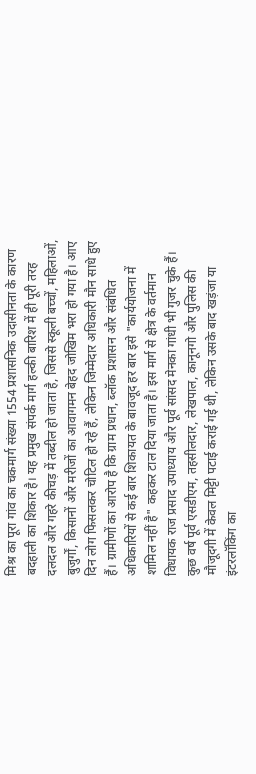मिश्र का पूरा गांव का चकमार्ग संख्या 1554 प्रशासनिक उदासीनता के कारण बदहाली का शिकार है। यह प्रमुख संपर्क मार्ग हल्की बारिश में ही पूरी तरह दलदल और गहरे कीचड़ में तब्दील हो जाता है, जिससे स्कूली बच्चों, महिलाओं, बुजुर्गों, किसानों और मरीजों का आवागमन बेहद जोखिम भरा हो गया है। आए दिन लोग फिसलकर चोटिल हो रहे हैं, लेकिन जिम्मेदार अधिकारी मौन साधे हुए हैं। ग्रामीणों का आरोप है कि ग्राम प्रधान, ब्लॉक प्रशासन और संबंधित अधिकारियों से कई बार शिकायत के बावजूद हर बार इसे "कार्ययोजना में शामिल नहीं है" कहकर टाल दिया जाता है। इस मार्ग से क्षेत्र के वर्तमान विधायक राज प्रसाद उपाध्याय और पूर्व सांसद मेनका गांधी भी गुजर चुके हैं। कुछ वर्ष पूर्व एसडीएम, तहसीलदार, लेखपाल, कानूनगो और पुलिस की मौजूदगी में केवल मिट्टी पटाई कराई गई थी, लेकिन उसके बाद खड़ंजा या इंटरलॉकिंग का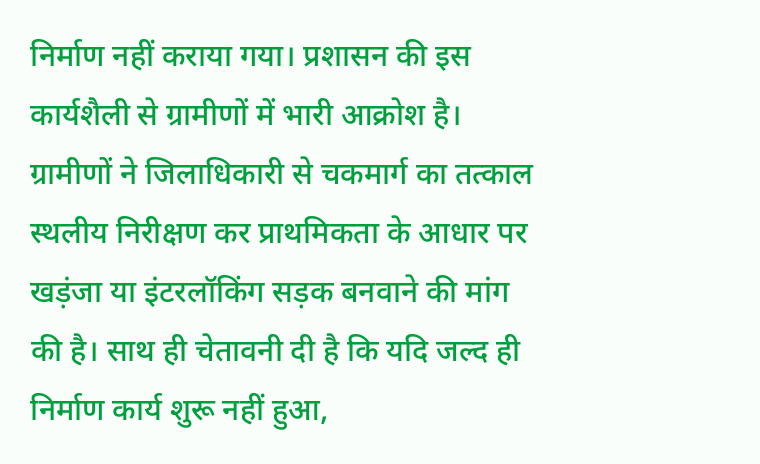निर्माण नहीं कराया गया। प्रशासन की इस कार्यशैली से ग्रामीणों में भारी आक्रोश है। ग्रामीणों ने जिलाधिकारी से चकमार्ग का तत्काल स्थलीय निरीक्षण कर प्राथमिकता के आधार पर खड़ंजा या इंटरलॉकिंग सड़क बनवाने की मांग की है। साथ ही चेतावनी दी है कि यदि जल्द ही निर्माण कार्य शुरू नहीं हुआ,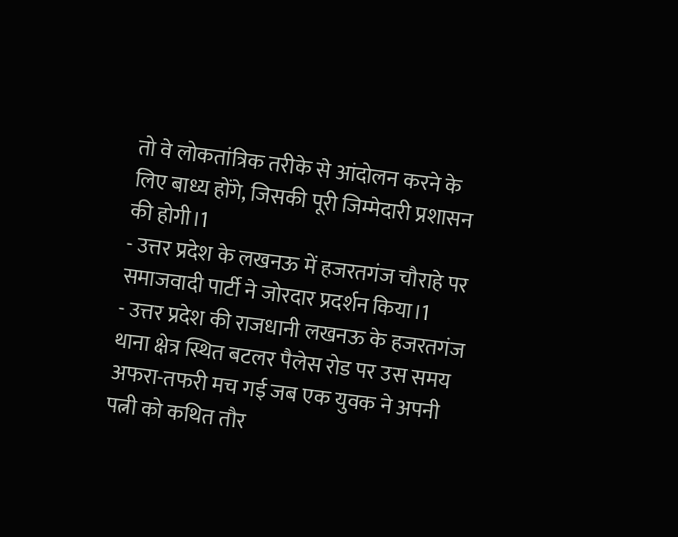तो वे लोकतांत्रिक तरीके से आंदोलन करने के लिए बाध्य होंगे, जिसकी पूरी जिम्मेदारी प्रशासन की होगी।1
- उत्तर प्रदेश के लखनऊ में हजरतगंज चौराहे पर समाजवादी पार्टी ने जोरदार प्रदर्शन किया।1
- उत्तर प्रदेश की राजधानी लखनऊ के हजरतगंज थाना क्षेत्र स्थित बटलर पैलेस रोड पर उस समय अफरा-तफरी मच गई जब एक युवक ने अपनी पत्नी को कथित तौर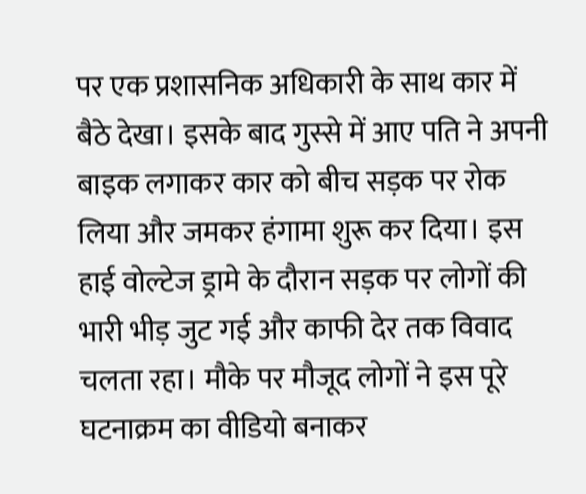पर एक प्रशासनिक अधिकारी के साथ कार में बैठे देखा। इसके बाद गुस्से में आए पति ने अपनी बाइक लगाकर कार को बीच सड़क पर रोक लिया और जमकर हंगामा शुरू कर दिया। इस हाई वोल्टेज ड्रामे के दौरान सड़क पर लोगों की भारी भीड़ जुट गई और काफी देर तक विवाद चलता रहा। मौके पर मौजूद लोगों ने इस पूरे घटनाक्रम का वीडियो बनाकर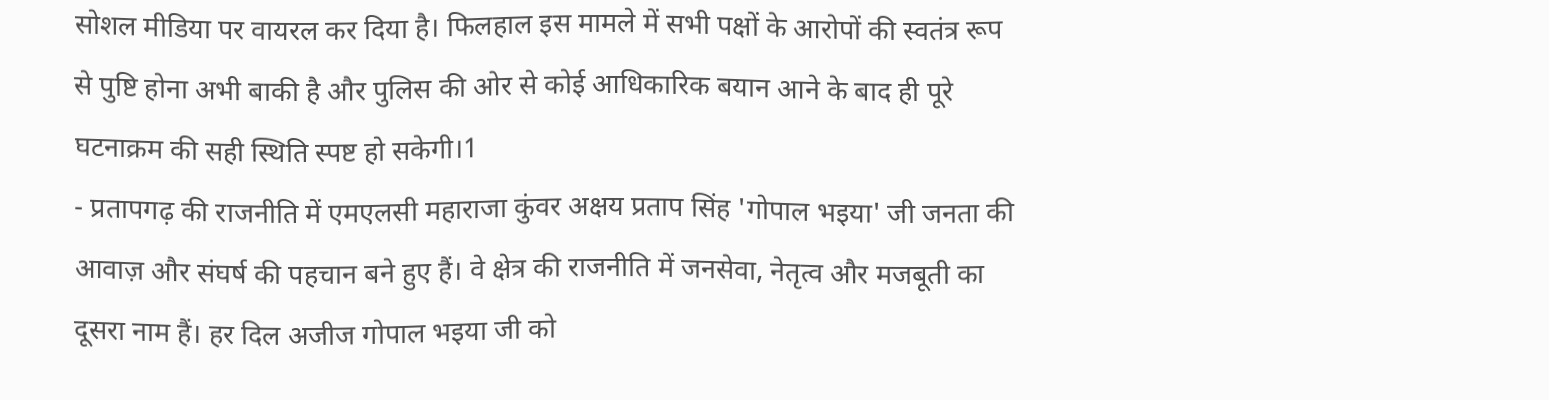सोशल मीडिया पर वायरल कर दिया है। फिलहाल इस मामले में सभी पक्षों के आरोपों की स्वतंत्र रूप से पुष्टि होना अभी बाकी है और पुलिस की ओर से कोई आधिकारिक बयान आने के बाद ही पूरे घटनाक्रम की सही स्थिति स्पष्ट हो सकेगी।1
- प्रतापगढ़ की राजनीति में एमएलसी महाराजा कुंवर अक्षय प्रताप सिंह 'गोपाल भइया' जी जनता की आवाज़ और संघर्ष की पहचान बने हुए हैं। वे क्षेत्र की राजनीति में जनसेवा, नेतृत्व और मजबूती का दूसरा नाम हैं। हर दिल अजीज गोपाल भइया जी को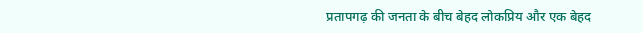प्रतापगढ़ की जनता के बीच बेहद लोकप्रिय और एक बेहद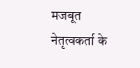मजबूत नेतृत्वकर्ता के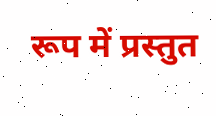रूप में प्रस्तुत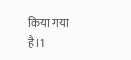किया गया है।1